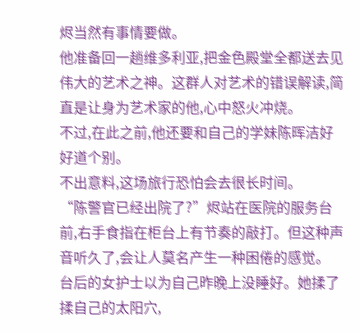烬当然有事情要做。
他准备回一趟维多利亚,把金色殿堂全都送去见伟大的艺术之神。这群人对艺术的错误解读,简直是让身为艺术家的他,心中怒火冲烧。
不过,在此之前,他还要和自己的学妹陈晖洁好好道个别。
不出意料,这场旅行恐怕会去很长时间。
“陈警官已经出院了?”烬站在医院的服务台前,右手食指在柜台上有节奏的敲打。但这种声音听久了,会让人莫名产生一种困倦的感觉。
台后的女护士以为自己昨晚上没睡好。她揉了揉自己的太阳穴,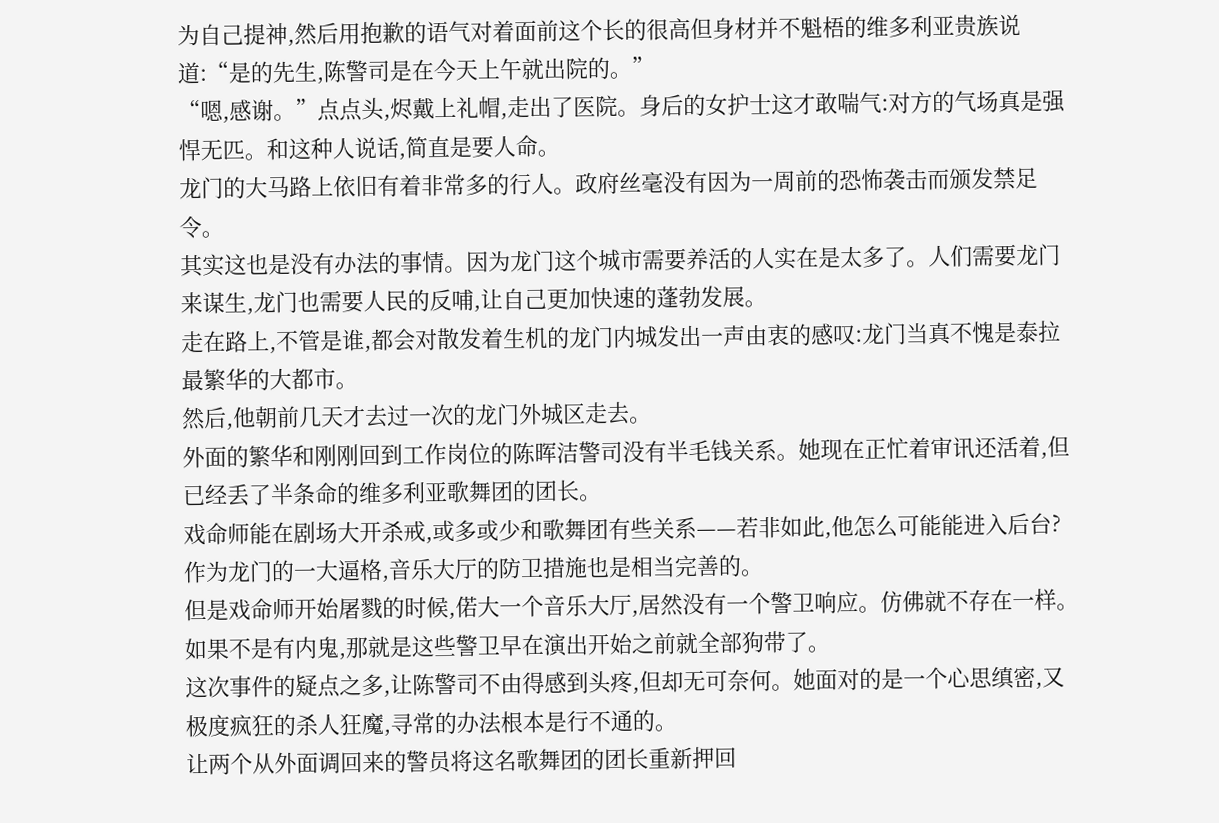为自己提神,然后用抱歉的语气对着面前这个长的很高但身材并不魁梧的维多利亚贵族说道:“是的先生,陈警司是在今天上午就出院的。”
“嗯,感谢。”点点头,烬戴上礼帽,走出了医院。身后的女护士这才敢喘气:对方的气场真是强悍无匹。和这种人说话,简直是要人命。
龙门的大马路上依旧有着非常多的行人。政府丝毫没有因为一周前的恐怖袭击而颁发禁足令。
其实这也是没有办法的事情。因为龙门这个城市需要养活的人实在是太多了。人们需要龙门来谋生,龙门也需要人民的反哺,让自己更加快速的蓬勃发展。
走在路上,不管是谁,都会对散发着生机的龙门内城发出一声由衷的感叹:龙门当真不愧是泰拉最繁华的大都市。
然后,他朝前几天才去过一次的龙门外城区走去。
外面的繁华和刚刚回到工作岗位的陈晖洁警司没有半毛钱关系。她现在正忙着审讯还活着,但已经丢了半条命的维多利亚歌舞团的团长。
戏命师能在剧场大开杀戒,或多或少和歌舞团有些关系——若非如此,他怎么可能能进入后台?作为龙门的一大逼格,音乐大厅的防卫措施也是相当完善的。
但是戏命师开始屠戮的时候,偌大一个音乐大厅,居然没有一个警卫响应。仿佛就不存在一样。如果不是有内鬼,那就是这些警卫早在演出开始之前就全部狗带了。
这次事件的疑点之多,让陈警司不由得感到头疼,但却无可奈何。她面对的是一个心思缜密,又极度疯狂的杀人狂魔,寻常的办法根本是行不通的。
让两个从外面调回来的警员将这名歌舞团的团长重新押回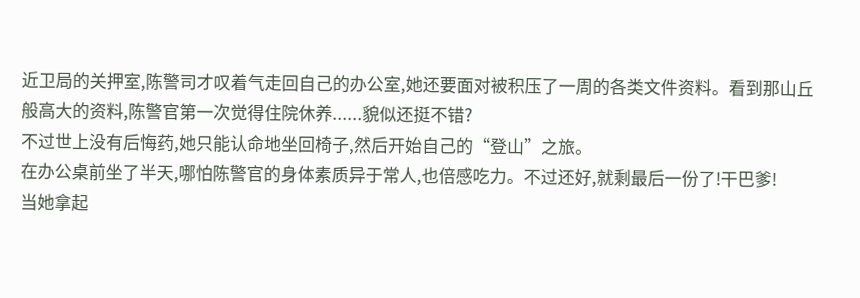近卫局的关押室,陈警司才叹着气走回自己的办公室,她还要面对被积压了一周的各类文件资料。看到那山丘般高大的资料,陈警官第一次觉得住院休养......貌似还挺不错?
不过世上没有后悔药,她只能认命地坐回椅子,然后开始自己的“登山”之旅。
在办公桌前坐了半天,哪怕陈警官的身体素质异于常人,也倍感吃力。不过还好,就剩最后一份了!干巴爹!
当她拿起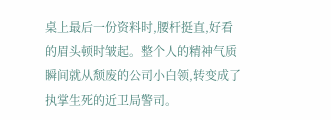桌上最后一份资料时,腰杆挺直,好看的眉头顿时皱起。整个人的精神气质瞬间就从颓废的公司小白领,转变成了执掌生死的近卫局警司。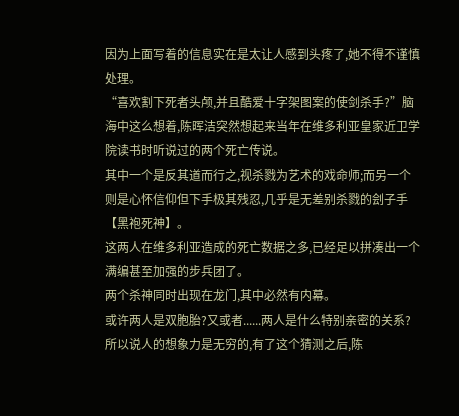因为上面写着的信息实在是太让人感到头疼了,她不得不谨慎处理。
“喜欢割下死者头颅,并且酷爱十字架图案的使剑杀手?”脑海中这么想着,陈晖洁突然想起来当年在维多利亚皇家近卫学院读书时听说过的两个死亡传说。
其中一个是反其道而行之,视杀戮为艺术的戏命师;而另一个则是心怀信仰但下手极其残忍,几乎是无差别杀戮的刽子手【黑袍死神】。
这两人在维多利亚造成的死亡数据之多,已经足以拼凑出一个满编甚至加强的步兵团了。
两个杀神同时出现在龙门,其中必然有内幕。
或许两人是双胞胎?又或者......两人是什么特别亲密的关系?
所以说人的想象力是无穷的,有了这个猜测之后,陈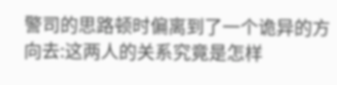警司的思路顿时偏离到了一个诡异的方向去:这两人的关系究竟是怎样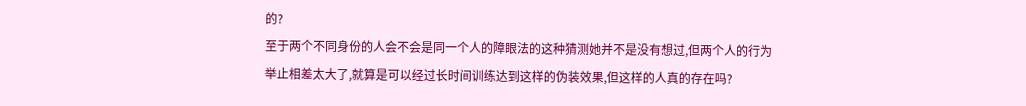的?
至于两个不同身份的人会不会是同一个人的障眼法的这种猜测她并不是没有想过,但两个人的行为举止相差太大了,就算是可以经过长时间训练达到这样的伪装效果,但这样的人真的存在吗?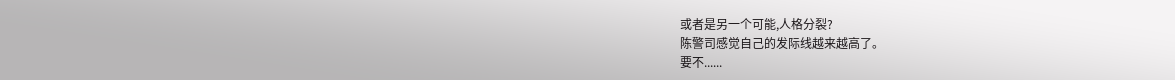或者是另一个可能,人格分裂?
陈警司感觉自己的发际线越来越高了。
要不......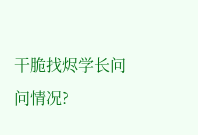干脆找烬学长问问情况?